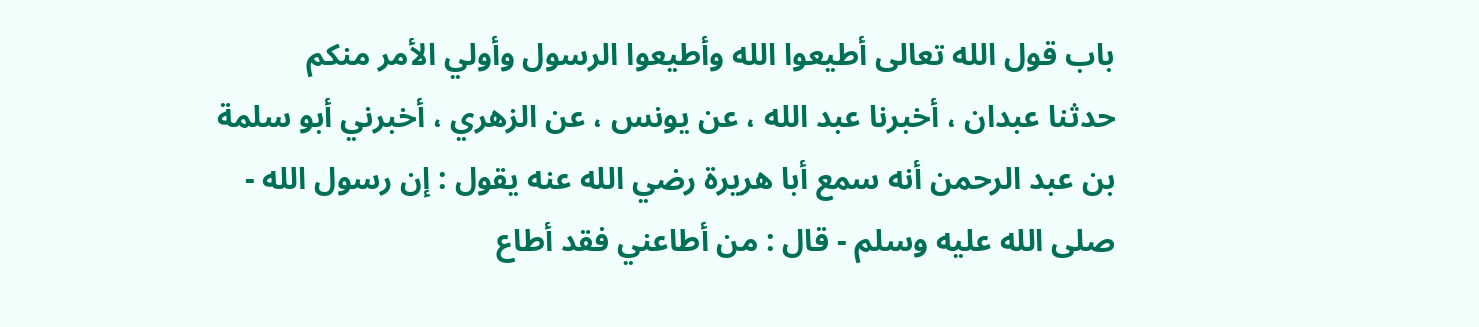باب قول الله تعالى أطيعوا الله وأطيعوا الرسول وأولي الأمر منكم
حدثنا عبدان ، أخبرنا عبد الله ، عن يونس ، عن الزهري ، أخبرني أبو سلمة بن عبد الرحمن أنه سمع أبا هريرة رضي الله عنه يقول : إن رسول الله - صلى الله عليه وسلم - قال : من أطاعني فقد أطاع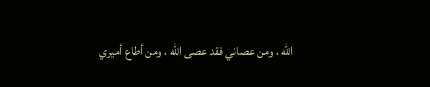الله ، ومن عصاني فقد عصى الله ، ومن أطاع أميري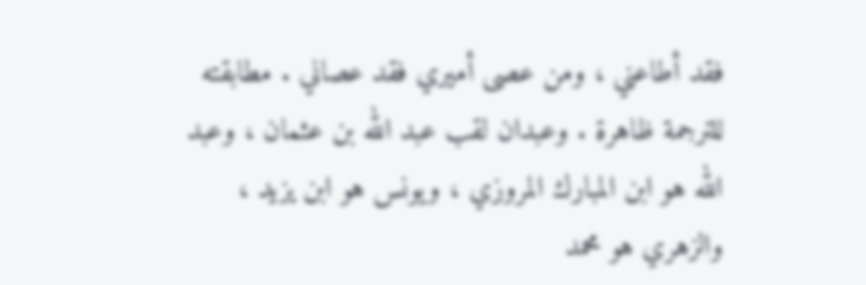فقد أطاعني ، ومن عصى أميري فقد عصاني . مطابقته للترجمة ظاهرة . وعبدان لقب عبد الله بن عثمان ، وعبد الله هو ابن المبارك المروزي ، ويونس هو ابن يزيد ، والزهري هو محمد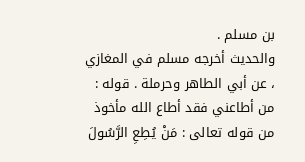بن مسلم .
والحديث أخرجه مسلم في المغازي ، عن أبي الطاهر وحرملة . قوله : من أطاعني فقد أطاع الله مأخوذ من قوله تعالى : مَنْ يُطِعِ الرَّسُولَ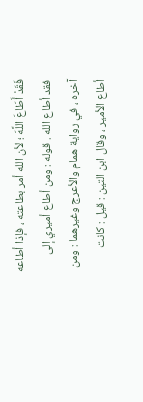فَقَدْ أَطَاعَ اللَّهَ ؛ لأن الله أمر بطاعته ، فإذا أطاعه فقد أطاع الله . قوله : ومن أطاع أميري إلى آخره ، في رواية همام والأعرج وغيرهما : ومن أطاع الأمير ، وقال ابن التين : قيل : كانت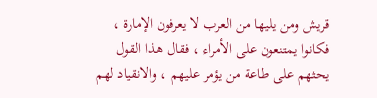قريش ومن يليها من العرب لا يعرفون الإمارة ، فكانوا يمتنعون على الأمراء ، فقال هذا القول يحثهم على طاعة من يؤمر عليهم ، والانقياد لهم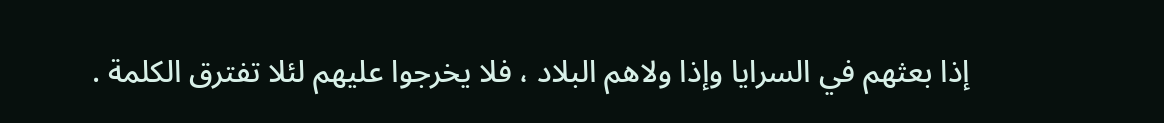إذا بعثهم في السرايا وإذا ولاهم البلاد ، فلا يخرجوا عليهم لئلا تفترق الكلمة .